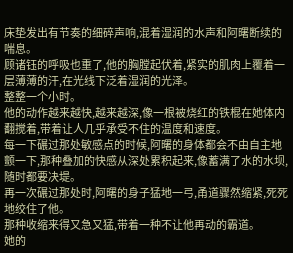床垫发出有节奏的细碎声响,混着湿润的水声和阿曙断续的喘息。
顾诸钰的呼吸也重了,他的胸膛起伏着,紧实的肌肉上覆着一层薄薄的汗,在光线下泛着湿润的光泽。
整整一个小时。
他的动作越来越快,越来越深,像一根被烧红的铁棍在她体内翻搅着,带着让人几乎承受不住的温度和速度。
每一下碾过那处敏感点的时候,阿曙的身体都会不由自主地颤一下,那种叠加的快感从深处累积起来,像蓄满了水的水坝,随时都要决堤。
再一次碾过那处时,阿曙的身子猛地一弓,甬道骤然缩紧,死死地绞住了他。
那种收缩来得又急又猛,带着一种不让他再动的霸道。
她的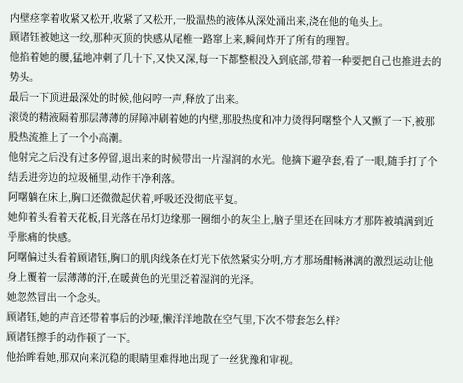内壁痉挛着收紧又松开,收紧了又松开,一股温热的液体从深处涌出来,浇在他的龟头上。
顾诸钰被她这一绞,那种灭顶的快感从尾椎一路窜上来,瞬间炸开了所有的理智。
他掐着她的腰,猛地冲刺了几十下,又快又深,每一下都整根没入到底部,带着一种要把自己也推进去的势头。
最后一下顶进最深处的时候,他闷哼一声,释放了出来。
滚烫的精液隔着那层薄薄的屏障冲刷着她的内壁,那股热度和冲力烫得阿曙整个人又颤了一下,被那股热流推上了一个小高潮。
他射完之后没有过多停留,退出来的时候带出一片湿润的水光。他摘下避孕套,看了一眼,随手打了个结丢进旁边的垃圾桶里,动作干净利落。
阿曙躺在床上,胸口还微微起伏着,呼吸还没彻底平复。
她仰着头看着天花板,目光落在吊灯边缘那一圈细小的灰尘上,脑子里还在回味方才那阵被填满到近乎胀痛的快感。
阿曙偏过头看着顾诸钰,胸口的肌肉线条在灯光下依然紧实分明,方才那场酣畅淋漓的激烈运动让他身上覆着一层薄薄的汗,在暖黄色的光里泛着湿润的光泽。
她忽然冒出一个念头。
顾诸钰,她的声音还带着事后的沙哑,懒洋洋地散在空气里,下次不带套怎么样?
顾诸钰擦手的动作顿了一下。
他抬眸看她,那双向来沉稳的眼睛里难得地出现了一丝犹豫和审视。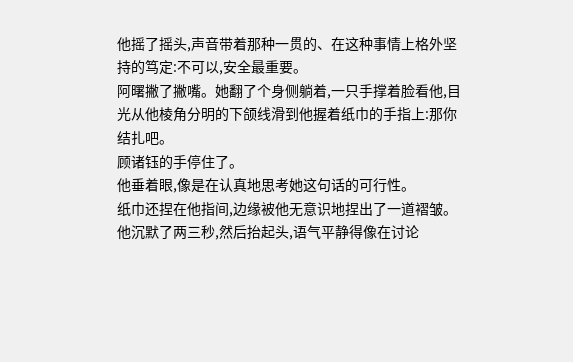他摇了摇头,声音带着那种一贯的、在这种事情上格外坚持的笃定:不可以,安全最重要。
阿曙撇了撇嘴。她翻了个身侧躺着,一只手撑着脸看他,目光从他棱角分明的下颌线滑到他握着纸巾的手指上:那你结扎吧。
顾诸钰的手停住了。
他垂着眼,像是在认真地思考她这句话的可行性。
纸巾还捏在他指间,边缘被他无意识地捏出了一道褶皱。
他沉默了两三秒,然后抬起头,语气平静得像在讨论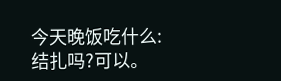今天晚饭吃什么:结扎吗?可以。